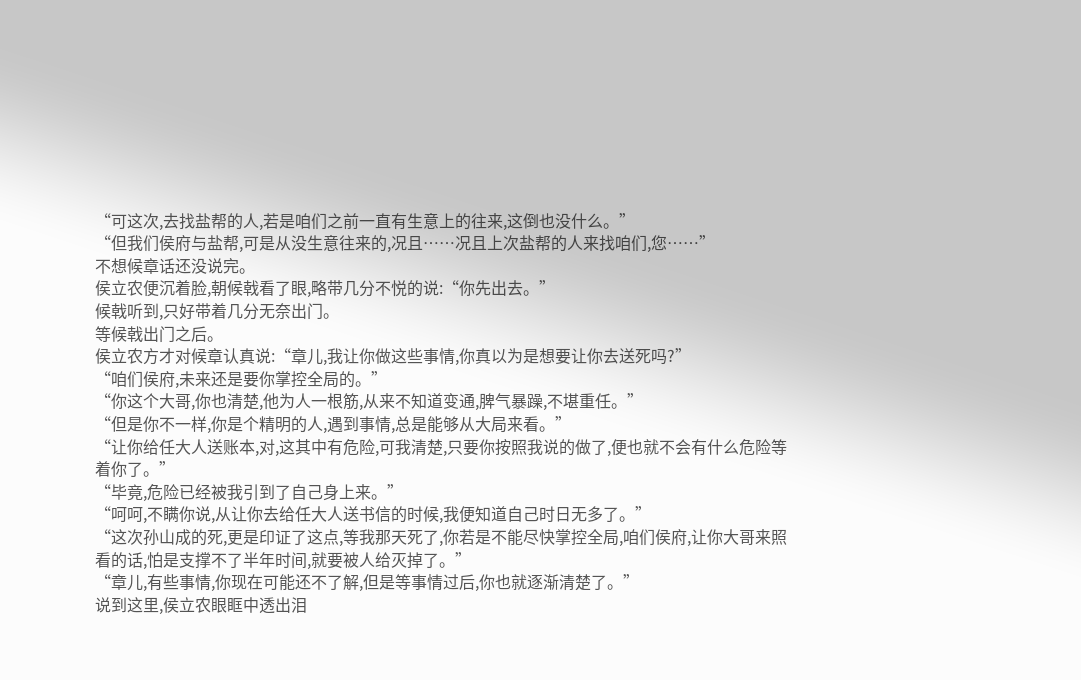“可这次,去找盐帮的人,若是咱们之前一直有生意上的往来,这倒也没什么。”
“但我们侯府与盐帮,可是从没生意往来的,况且……况且上次盐帮的人来找咱们,您……”
不想候章话还没说完。
侯立农便沉着脸,朝候戟看了眼,略带几分不悦的说:“你先出去。”
候戟听到,只好带着几分无奈出门。
等候戟出门之后。
侯立农方才对候章认真说:“章儿,我让你做这些事情,你真以为是想要让你去送死吗?”
“咱们侯府,未来还是要你掌控全局的。”
“你这个大哥,你也清楚,他为人一根筋,从来不知道变通,脾气暴躁,不堪重任。”
“但是你不一样,你是个精明的人,遇到事情,总是能够从大局来看。”
“让你给任大人送账本,对,这其中有危险,可我清楚,只要你按照我说的做了,便也就不会有什么危险等着你了。”
“毕竟,危险已经被我引到了自己身上来。”
“呵呵,不瞒你说,从让你去给任大人送书信的时候,我便知道自己时日无多了。”
“这次孙山成的死,更是印证了这点,等我那天死了,你若是不能尽快掌控全局,咱们侯府,让你大哥来照看的话,怕是支撑不了半年时间,就要被人给灭掉了。”
“章儿,有些事情,你现在可能还不了解,但是等事情过后,你也就逐渐清楚了。”
说到这里,侯立农眼眶中透出泪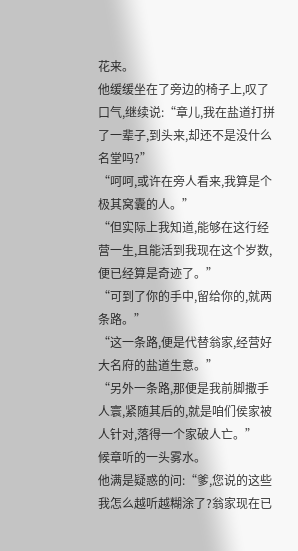花来。
他缓缓坐在了旁边的椅子上,叹了口气,继续说:“章儿,我在盐道打拼了一辈子,到头来,却还不是没什么名堂吗?”
“呵呵,或许在旁人看来,我算是个极其窝囊的人。”
“但实际上我知道,能够在这行经营一生,且能活到我现在这个岁数,便已经算是奇迹了。”
“可到了你的手中,留给你的,就两条路。”
“这一条路,便是代替翁家,经营好大名府的盐道生意。”
“另外一条路,那便是我前脚撒手人寰,紧随其后的,就是咱们侯家被人针对,落得一个家破人亡。”
候章听的一头雾水。
他满是疑惑的问:“爹,您说的这些我怎么越听越糊涂了?翁家现在已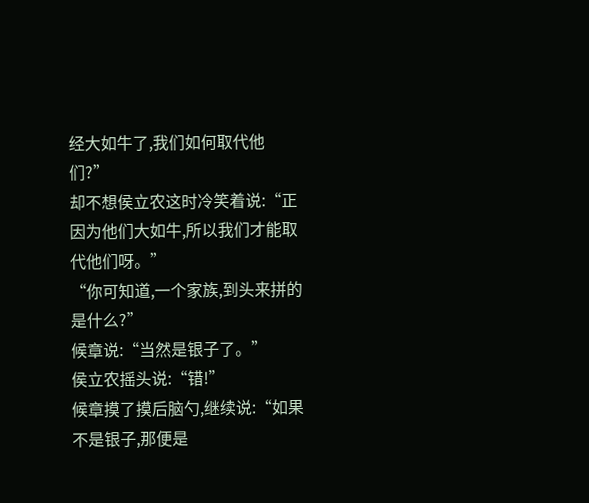经大如牛了,我们如何取代他们?”
却不想侯立农这时冷笑着说:“正因为他们大如牛,所以我们才能取代他们呀。”
“你可知道,一个家族,到头来拼的是什么?”
候章说:“当然是银子了。”
侯立农摇头说:“错!”
候章摸了摸后脑勺,继续说:“如果不是银子,那便是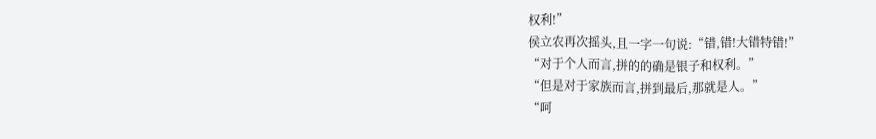权利!”
侯立农再次摇头,且一字一句说:“错,错!大错特错!”
“对于个人而言,拼的的确是银子和权利。”
“但是对于家族而言,拼到最后,那就是人。”
“呵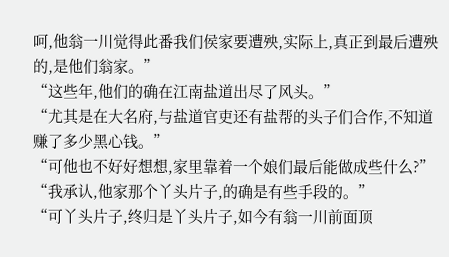呵,他翁一川觉得此番我们侯家要遭殃,实际上,真正到最后遭殃的,是他们翁家。”
“这些年,他们的确在江南盐道出尽了风头。”
“尤其是在大名府,与盐道官吏还有盐帮的头子们合作,不知道赚了多少黑心钱。”
“可他也不好好想想,家里靠着一个娘们最后能做成些什么?”
“我承认,他家那个丫头片子,的确是有些手段的。”
“可丫头片子,终归是丫头片子,如今有翁一川前面顶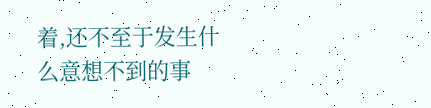着,还不至于发生什么意想不到的事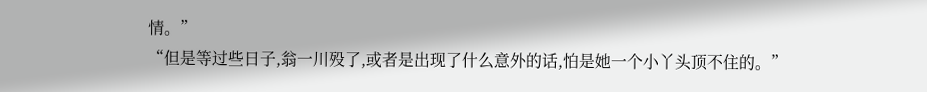情。”
“但是等过些日子,翁一川殁了,或者是出现了什么意外的话,怕是她一个小丫头顶不住的。”